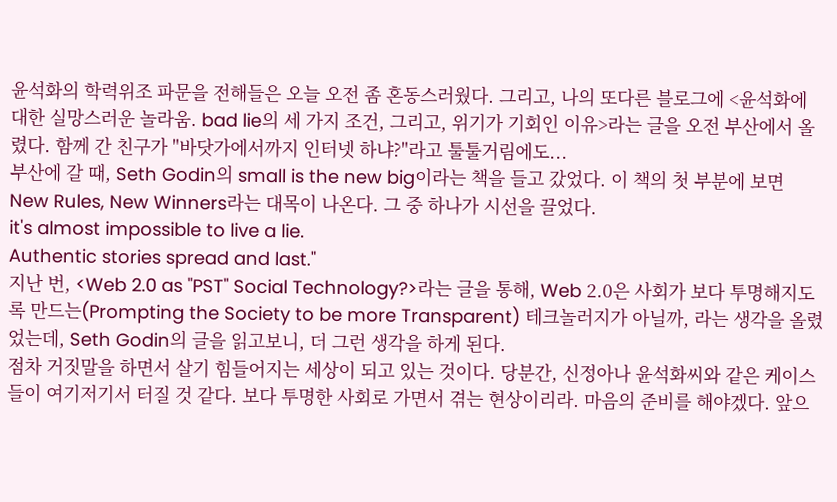윤석화의 학력위조 파문을 전해들은 오늘 오전 좀 혼동스러웠다. 그리고, 나의 또다른 블로그에 <윤석화에 대한 실망스러운 놀라움. bad lie의 세 가지 조건, 그리고, 위기가 기회인 이유>라는 글을 오전 부산에서 올렸다. 함께 간 친구가 "바닷가에서까지 인터넷 하냐?"라고 툴툴거림에도...
부산에 갈 때, Seth Godin의 small is the new big이라는 책을 들고 갔었다. 이 책의 첫 부분에 보면 New Rules, New Winners라는 대목이 나온다. 그 중 하나가 시선을 끌었다.
it's almost impossible to live a lie.
Authentic stories spread and last."
지난 번, <Web 2.0 as "PST" Social Technology?>라는 글을 통해, Web 2.0은 사회가 보다 투명해지도록 만드는(Prompting the Society to be more Transparent) 테크놀러지가 아닐까, 라는 생각을 올렸었는데, Seth Godin의 글을 읽고보니, 더 그런 생각을 하게 된다.
점차 거짓말을 하면서 살기 힘들어지는 세상이 되고 있는 것이다. 당분간, 신정아나 윤석화씨와 같은 케이스들이 여기저기서 터질 것 같다. 보다 투명한 사회로 가면서 겪는 현상이리라. 마음의 준비를 해야겠다. 앞으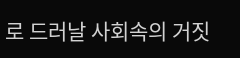로 드러날 사회속의 거짓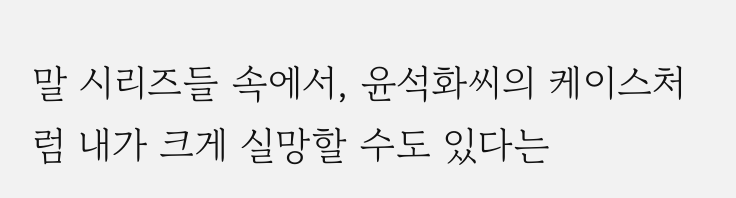말 시리즈들 속에서, 윤석화씨의 케이스처럼 내가 크게 실망할 수도 있다는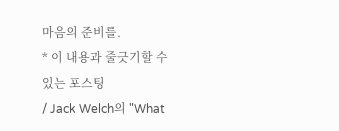마음의 준비를.
* 이 내용과 줄긋기할 수 있는 포스팅
/ Jack Welch의 "What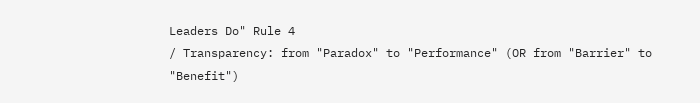Leaders Do" Rule 4
/ Transparency: from "Paradox" to "Performance" (OR from "Barrier" to "Benefit")